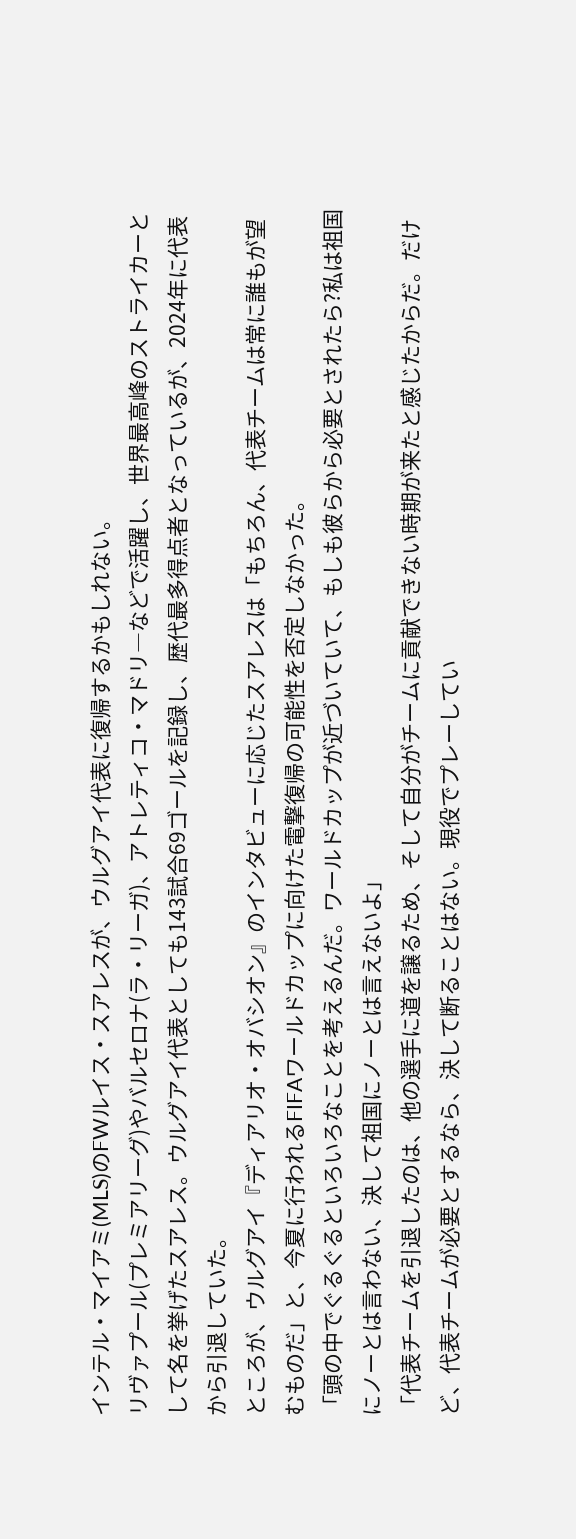インテル・マイアミ(MLS)のFWルイス・スアレスが、ウルグアイ代表に復帰するかもしれない。
リヴァプール(プレミアリーグ)やバルセロナ(ラ・リーガ)、アトレティコ・マドリ―などで活躍し、世界最高峰のストライカーとして名を挙げたスアレス。ウルグアイ代表としても143試合69ゴールを記録し、歴代最多得点者となっているが、2024年に代表から引退していた。
ところが、ウルグアイ『ディアリオ・オバシオン』のインタビューに応じたスアレスは「もちろん、代表チームは常に誰もが望むものだ」と、今夏に行われるFIFAワールドカップに向けた電撃復帰の可能性を否定しなかった。
「頭の中でぐるぐるといろいろなことを考えるんだ。ワールドカップが近づいていて、もしも彼らから必要とされたら?私は祖国にノーとは言わない、決して祖国にノーとは言えないよ」
「代表チームを引退したのは、他の選手に道を譲るため、そして自分がチームに貢献できない時期が来たと感じたからだ。だけど、代表チームが必要とするなら、決して断ることはない。現役でプレーしてい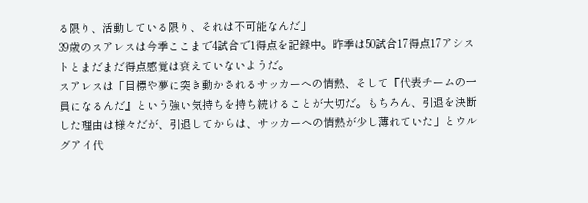る限り、活動している限り、それは不可能なんだ」
39歳のスアレスは今季ここまで4試合で1得点を記録中。昨季は50試合17得点17アシストとまだまだ得点感覚は衰えていないようだ。
スアレスは「目標や夢に突き動かされるサッカーへの情熱、そして『代表チームの一員になるんだ』という強い気持ちを持ち続けることが大切だ。もちろん、引退を決断した理由は様々だが、引退してからは、サッカーへの情熱が少し薄れていた」とウルグアイ代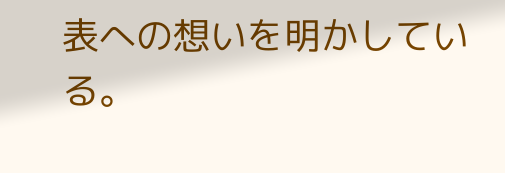表への想いを明かしている。